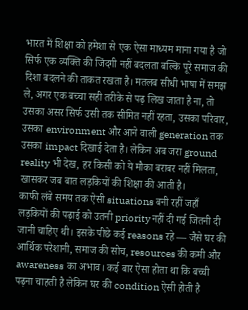भारत में शिक्षा को हमेशा से एक ऐसा माध्यम माना गया है जो सिर्फ एक व्यक्ति की जिंदगी नहीं बदलता बल्कि पूरे समाज की दिशा बदलने की ताकत रखता है। मतलब सीधी भाषा में समझ ले, अगर एक बच्चा सही तरीके से पढ़ लिख जाता है ना, तो उसका असर सिर्फ उसी तक सीमित नहीं रहता, उसका परिवार, उसका environment और आने वाली generation तक उसका impact दिखाई देता है। लेकिन अब जरा ground reality भी देख, हर किसी को ये मौका बराबर नहीं मिलता, खासकर जब बात लड़कियों की शिक्षा की आती है।
काफी लंबे समय तक ऐसी situations बनी रहीं जहाँ लड़कियों की पढ़ाई को उतनी priority नहीं दी गई जितनी दी जानी चाहिए थी। इसके पीछे कई reasons रहे — जैसे घर की आर्थिक परेशानी, समाज की सोच, resources की कमी और awareness का अभाव। कई बार ऐसा होता था कि बच्ची पढ़ना चाहती है लेकिन घर की condition ऐसी होती है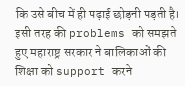कि उसे बीच में ही पढ़ाई छोड़नी पड़ती है।
इसी तरह की problems को समझते हुए महाराष्ट्र सरकार ने बालिकाओं की शिक्षा को support करने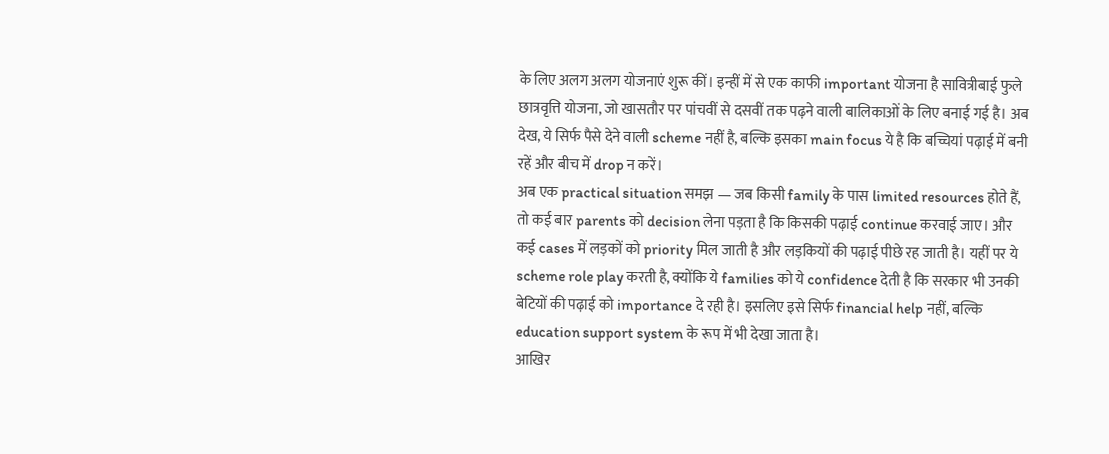के लिए अलग अलग योजनाएं शुरू कीं। इन्हीं में से एक काफी important योजना है सावित्रीबाई फुले छात्रवृत्ति योजना, जो खासतौर पर पांचवीं से दसवीं तक पढ़ने वाली बालिकाओं के लिए बनाई गई है। अब देख, ये सिर्फ पैसे देने वाली scheme नहीं है, बल्कि इसका main focus ये है कि बच्चियां पढ़ाई में बनी रहें और बीच में drop न करें।
अब एक practical situation समझ — जब किसी family के पास limited resources होते हैं, तो कई बार parents को decision लेना पड़ता है कि किसकी पढ़ाई continue करवाई जाए। और कई cases में लड़कों को priority मिल जाती है और लड़कियों की पढ़ाई पीछे रह जाती है। यहीं पर ये scheme role play करती है, क्योंकि ये families को ये confidence देती है कि सरकार भी उनकी बेटियों की पढ़ाई को importance दे रही है। इसलिए इसे सिर्फ financial help नहीं, बल्कि education support system के रूप में भी देखा जाता है।
आखिर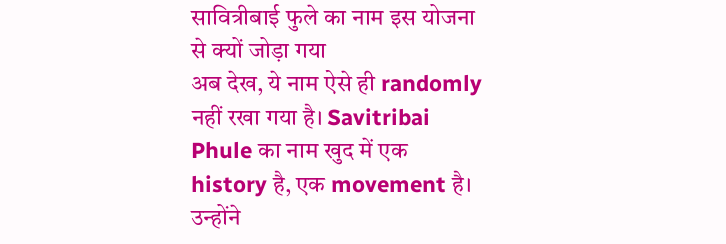सावित्रीबाई फुले का नाम इस योजना से क्यों जोड़ा गया
अब देख, ये नाम ऐसे ही randomly नहीं रखा गया है। Savitribai Phule का नाम खुद में एक history है, एक movement है। उन्होंने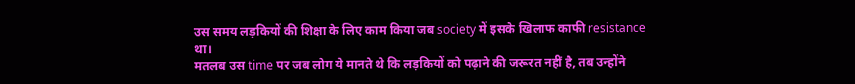उस समय लड़कियों की शिक्षा के लिए काम किया जब society में इसके खिलाफ काफी resistance था।
मतलब उस time पर जब लोग ये मानते थे कि लड़कियों को पढ़ाने की जरूरत नहीं है, तब उन्होंने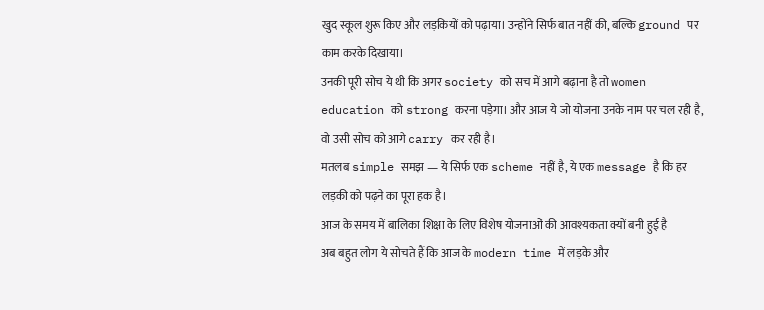खुद स्कूल शुरू किए और लड़कियों को पढ़ाया। उन्होंने सिर्फ बात नहीं की, बल्कि ground पर काम करके दिखाया।
उनकी पूरी सोच ये थी कि अगर society को सच में आगे बढ़ाना है तो women education को strong करना पड़ेगा। और आज ये जो योजना उनके नाम पर चल रही है, वो उसी सोच को आगे carry कर रही है।
मतलब simple समझ — ये सिर्फ एक scheme नहीं है, ये एक message है कि हर लड़की को पढ़ने का पूरा हक है।
आज के समय में बालिका शिक्षा के लिए विशेष योजनाओं की आवश्यकता क्यों बनी हुई है
अब बहुत लोग ये सोचते हैं कि आज के modern time में लड़के और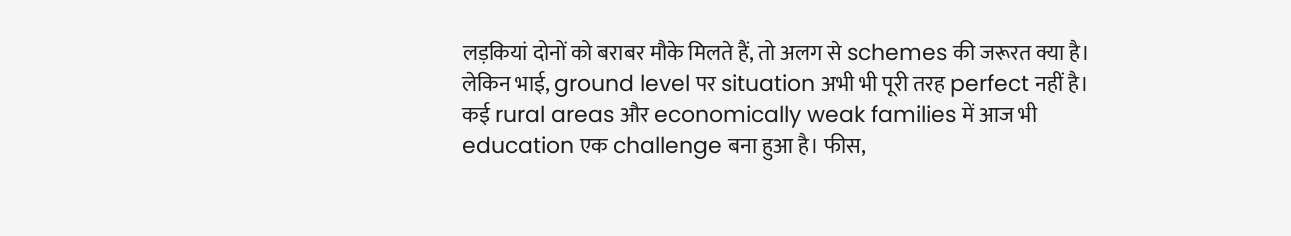लड़कियां दोनों को बराबर मौके मिलते हैं, तो अलग से schemes की जरूरत क्या है। लेकिन भाई, ground level पर situation अभी भी पूरी तरह perfect नहीं है।
कई rural areas और economically weak families में आज भी education एक challenge बना हुआ है। फीस,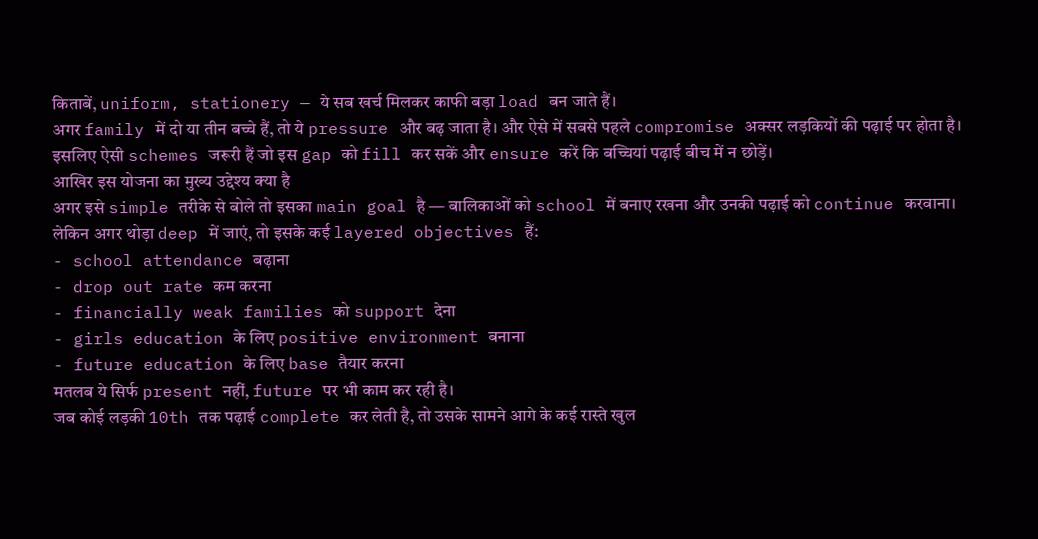किताबें, uniform, stationery — ये सब खर्च मिलकर काफी बड़ा load बन जाते हैं।
अगर family में दो या तीन बच्चे हैं, तो ये pressure और बढ़ जाता है। और ऐसे में सबसे पहले compromise अक्सर लड़कियों की पढ़ाई पर होता है।
इसलिए ऐसी schemes जरूरी हैं जो इस gap को fill कर सकें और ensure करें कि बच्चियां पढ़ाई बीच में न छोड़ें।
आखिर इस योजना का मुख्य उद्देश्य क्या है
अगर इसे simple तरीके से बोले तो इसका main goal है — बालिकाओं को school में बनाए रखना और उनकी पढ़ाई को continue करवाना।
लेकिन अगर थोड़ा deep में जाएं, तो इसके कई layered objectives हैं:
- school attendance बढ़ाना
- drop out rate कम करना
- financially weak families को support देना
- girls education के लिए positive environment बनाना
- future education के लिए base तैयार करना
मतलब ये सिर्फ present नहीं, future पर भी काम कर रही है।
जब कोई लड़की 10th तक पढ़ाई complete कर लेती है, तो उसके सामने आगे के कई रास्ते खुल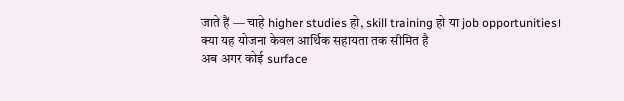जाते हैं — चाहे higher studies हो, skill training हो या job opportunities।
क्या यह योजना केवल आर्थिक सहायता तक सीमित है
अब अगर कोई surface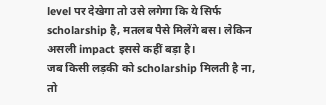level पर देखेगा तो उसे लगेगा कि ये सिर्फ scholarship है, मतलब पैसे मिलेंगे बस। लेकिन असली impact इससे कहीं बड़ा है।
जब किसी लड़की को scholarship मिलती है ना, तो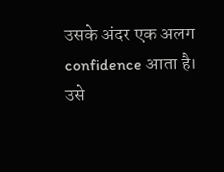उसके अंदर एक अलग confidence आता है। उसे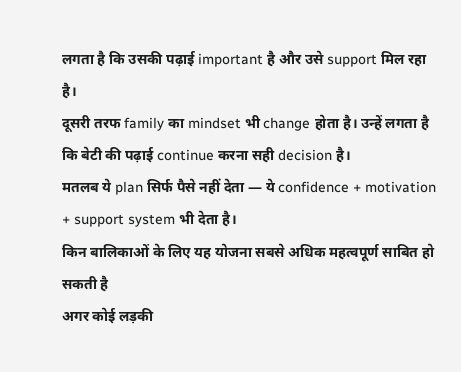लगता है कि उसकी पढ़ाई important है और उसे support मिल रहा है।
दूसरी तरफ family का mindset भी change होता है। उन्हें लगता है कि बेटी की पढ़ाई continue करना सही decision है।
मतलब ये plan सिर्फ पैसे नहीं देता — ये confidence + motivation + support system भी देता है।
किन बालिकाओं के लिए यह योजना सबसे अधिक महत्वपूर्ण साबित हो सकती है
अगर कोई लड़की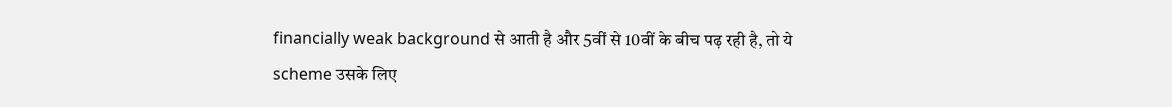financially weak background से आती है और 5वीं से 10वीं के बीच पढ़ रही है, तो ये scheme उसके लिए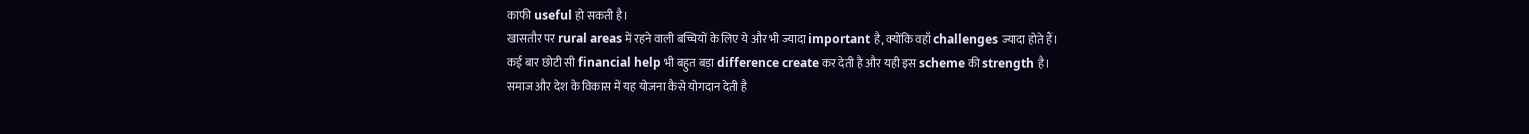काफी useful हो सकती है।
खासतौर पर rural areas में रहने वाली बच्चियों के लिए ये और भी ज्यादा important है, क्योंकि वहाँ challenges ज्यादा होते हैं।
कई बार छोटी सी financial help भी बहुत बड़ा difference create कर देती है और यही इस scheme की strength है।
समाज और देश के विकास में यह योजना कैसे योगदान देती है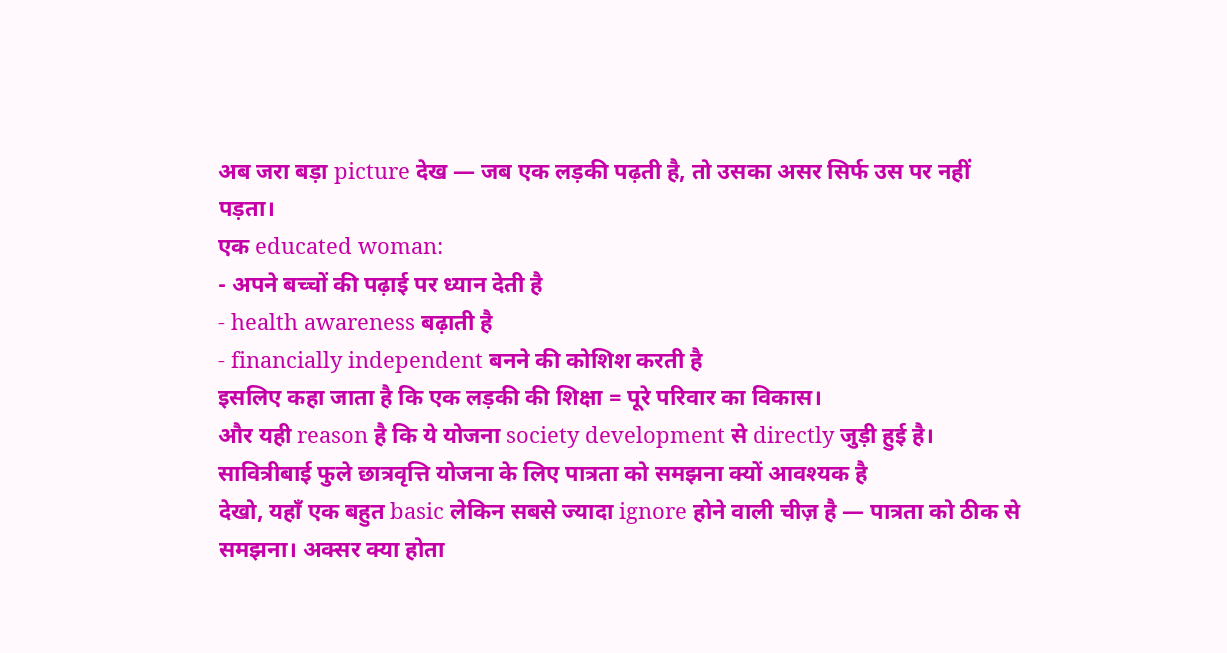अब जरा बड़ा picture देख — जब एक लड़की पढ़ती है, तो उसका असर सिर्फ उस पर नहीं पड़ता।
एक educated woman:
- अपने बच्चों की पढ़ाई पर ध्यान देती है
- health awareness बढ़ाती है
- financially independent बनने की कोशिश करती है
इसलिए कहा जाता है कि एक लड़की की शिक्षा = पूरे परिवार का विकास।
और यही reason है कि ये योजना society development से directly जुड़ी हुई है।
सावित्रीबाई फुले छात्रवृत्ति योजना के लिए पात्रता को समझना क्यों आवश्यक है
देखो, यहाँ एक बहुत basic लेकिन सबसे ज्यादा ignore होने वाली चीज़ है — पात्रता को ठीक से समझना। अक्सर क्या होता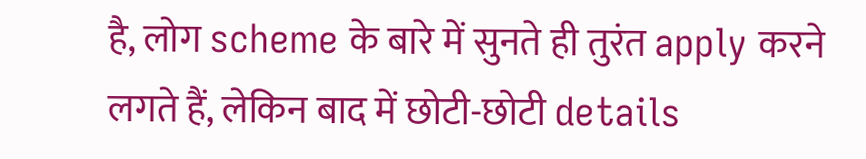है, लोग scheme के बारे में सुनते ही तुरंत apply करने लगते हैं, लेकिन बाद में छोटी-छोटी details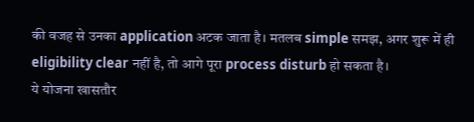की वजह से उनका application अटक जाता है। मतलब simple समझ, अगर शुरू में ही eligibility clear नहीं है, तो आगे पूरा process disturb हो सकता है।
ये योजना खासतौर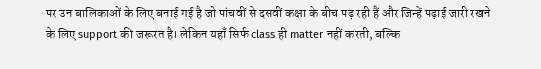पर उन बालिकाओं के लिए बनाई गई है जो पांचवीं से दसवीं कक्षा के बीच पढ़ रही हैं और जिन्हें पढ़ाई जारी रखने के लिए support की जरूरत है। लेकिन यहाँ सिर्फ class ही matter नहीं करती, बल्कि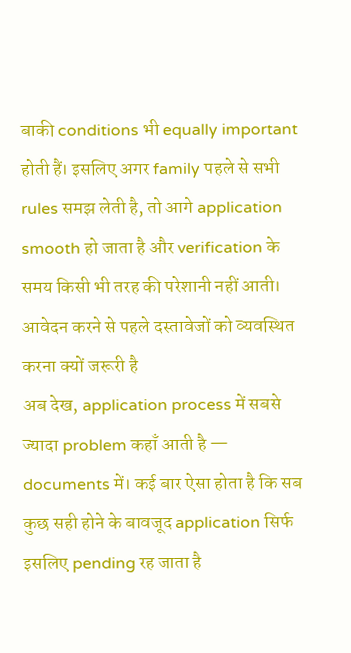बाकी conditions भी equally important होती हैं। इसलिए अगर family पहले से सभी rules समझ लेती है, तो आगे application smooth हो जाता है और verification के समय किसी भी तरह की परेशानी नहीं आती।
आवेदन करने से पहले दस्तावेजों को व्यवस्थित करना क्यों जरूरी है
अब देख, application process में सबसे ज्यादा problem कहाँ आती है — documents में। कई बार ऐसा होता है कि सब कुछ सही होने के बावजूद application सिर्फ इसलिए pending रह जाता है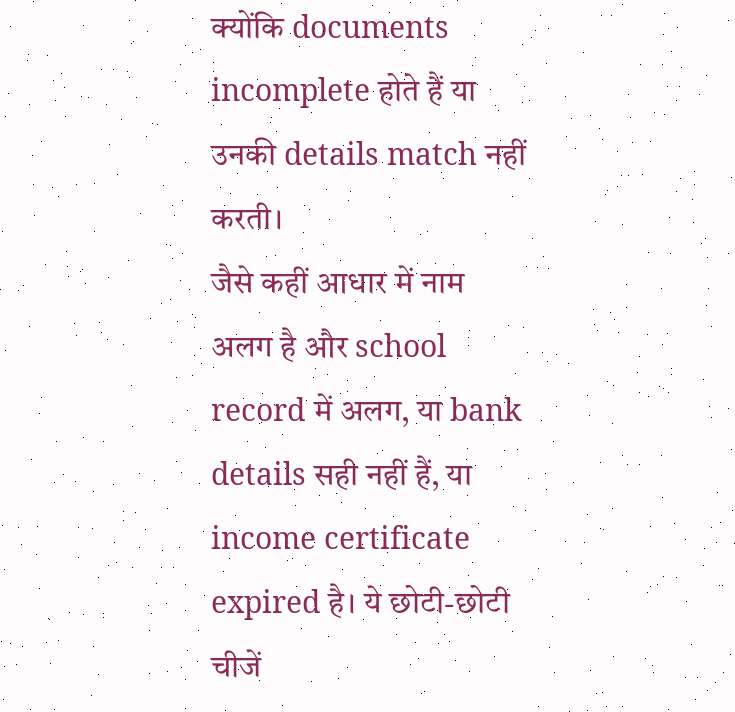क्योंकि documents incomplete होते हैं या उनकी details match नहीं करती।
जैसे कहीं आधार में नाम अलग है और school record में अलग, या bank details सही नहीं हैं, या income certificate expired है। ये छोटी-छोटी चीजें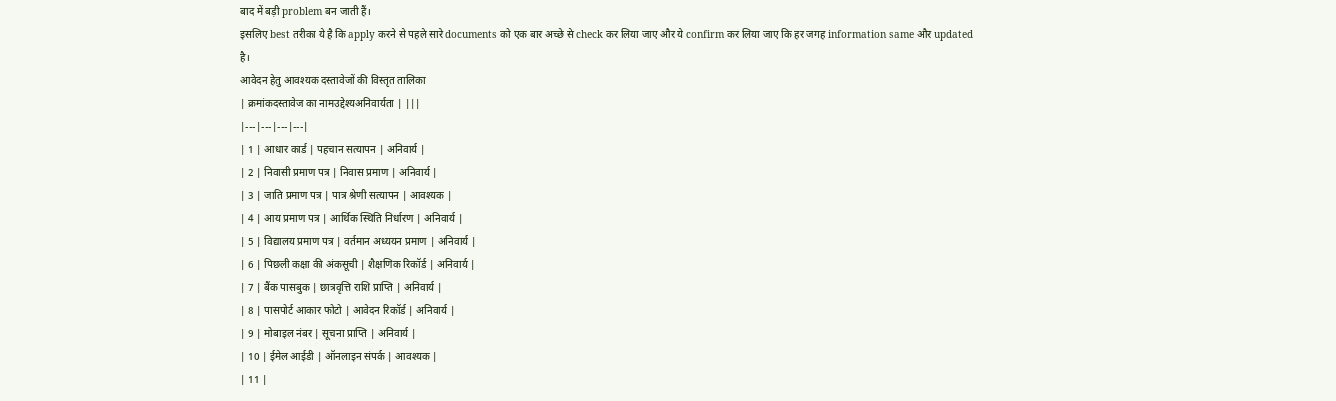बाद में बड़ी problem बन जाती हैं।
इसलिए best तरीका ये है कि apply करने से पहले सारे documents को एक बार अच्छे से check कर लिया जाए और ये confirm कर लिया जाए कि हर जगह information same और updated है।
आवेदन हेतु आवश्यक दस्तावेजों की विस्तृत तालिका
| क्रमांकदस्तावेज का नामउद्देश्यअनिवार्यता | |||
|---|---|---|---|
| 1 | आधार कार्ड | पहचान सत्यापन | अनिवार्य |
| 2 | निवासी प्रमाण पत्र | निवास प्रमाण | अनिवार्य |
| 3 | जाति प्रमाण पत्र | पात्र श्रेणी सत्यापन | आवश्यक |
| 4 | आय प्रमाण पत्र | आर्थिक स्थिति निर्धारण | अनिवार्य |
| 5 | विद्यालय प्रमाण पत्र | वर्तमान अध्ययन प्रमाण | अनिवार्य |
| 6 | पिछली कक्षा की अंकसूची | शैक्षणिक रिकॉर्ड | अनिवार्य |
| 7 | बैंक पासबुक | छात्रवृत्ति राशि प्राप्ति | अनिवार्य |
| 8 | पासपोर्ट आकार फोटो | आवेदन रिकॉर्ड | अनिवार्य |
| 9 | मोबाइल नंबर | सूचना प्राप्ति | अनिवार्य |
| 10 | ईमेल आईडी | ऑनलाइन संपर्क | आवश्यक |
| 11 |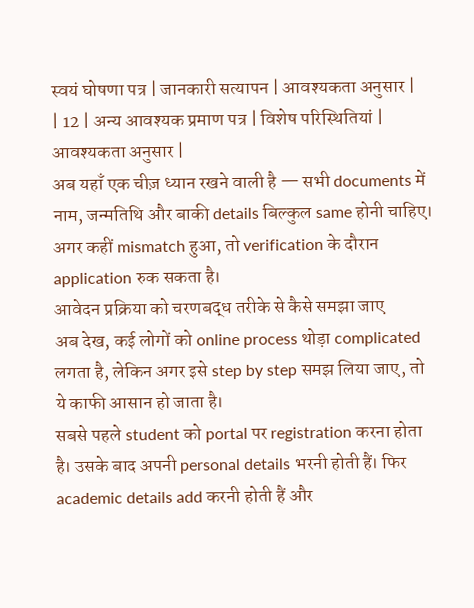स्वयं घोषणा पत्र | जानकारी सत्यापन | आवश्यकता अनुसार |
| 12 | अन्य आवश्यक प्रमाण पत्र | विशेष परिस्थितियां | आवश्यकता अनुसार |
अब यहाँ एक चीज़ ध्यान रखने वाली है — सभी documents में नाम, जन्मतिथि और बाकी details बिल्कुल same होनी चाहिए। अगर कहीं mismatch हुआ, तो verification के दौरान application रुक सकता है।
आवेदन प्रक्रिया को चरणबद्ध तरीके से कैसे समझा जाए
अब देख, कई लोगों को online process थोड़ा complicated लगता है, लेकिन अगर इसे step by step समझ लिया जाए, तो ये काफी आसान हो जाता है।
सबसे पहले student को portal पर registration करना होता है। उसके बाद अपनी personal details भरनी होती हैं। फिर academic details add करनी होती हैं और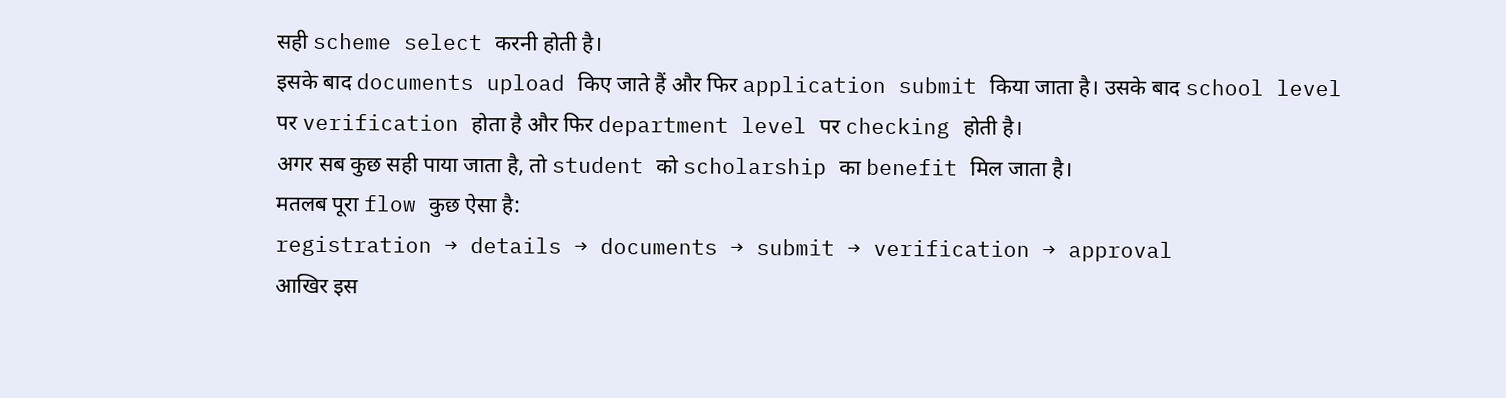सही scheme select करनी होती है।
इसके बाद documents upload किए जाते हैं और फिर application submit किया जाता है। उसके बाद school level पर verification होता है और फिर department level पर checking होती है।
अगर सब कुछ सही पाया जाता है, तो student को scholarship का benefit मिल जाता है।
मतलब पूरा flow कुछ ऐसा है:
registration → details → documents → submit → verification → approval
आखिर इस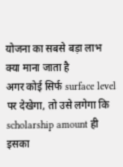योजना का सबसे बड़ा लाभ क्या माना जाता है
अगर कोई सिर्फ surface level पर देखेगा, तो उसे लगेगा कि scholarship amount ही इसका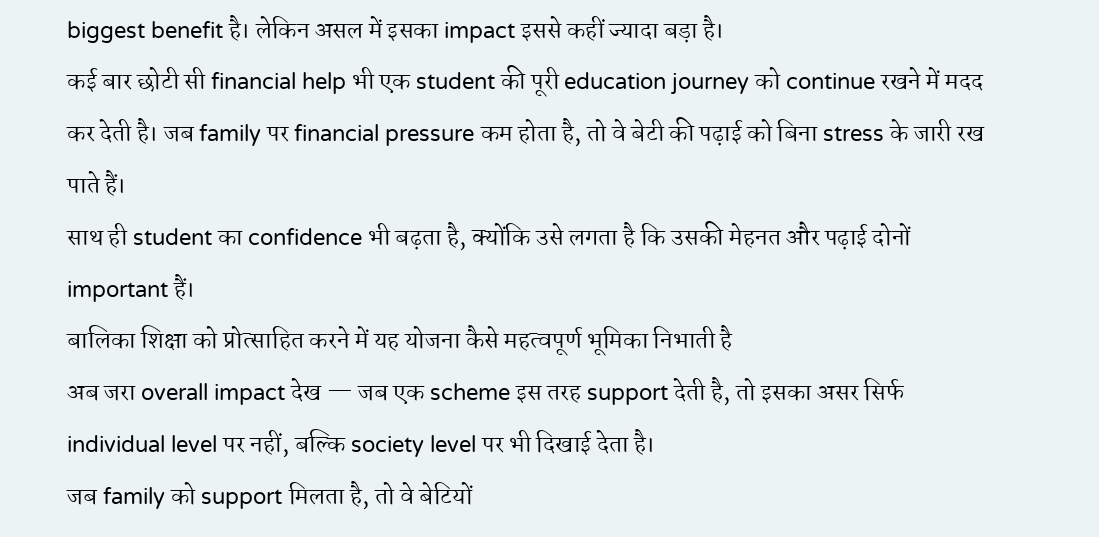biggest benefit है। लेकिन असल में इसका impact इससे कहीं ज्यादा बड़ा है।
कई बार छोटी सी financial help भी एक student की पूरी education journey को continue रखने में मदद कर देती है। जब family पर financial pressure कम होता है, तो वे बेटी की पढ़ाई को बिना stress के जारी रख पाते हैं।
साथ ही student का confidence भी बढ़ता है, क्योंकि उसे लगता है कि उसकी मेहनत और पढ़ाई दोनों important हैं।
बालिका शिक्षा को प्रोत्साहित करने में यह योजना कैसे महत्वपूर्ण भूमिका निभाती है
अब जरा overall impact देख — जब एक scheme इस तरह support देती है, तो इसका असर सिर्फ individual level पर नहीं, बल्कि society level पर भी दिखाई देता है।
जब family को support मिलता है, तो वे बेटियों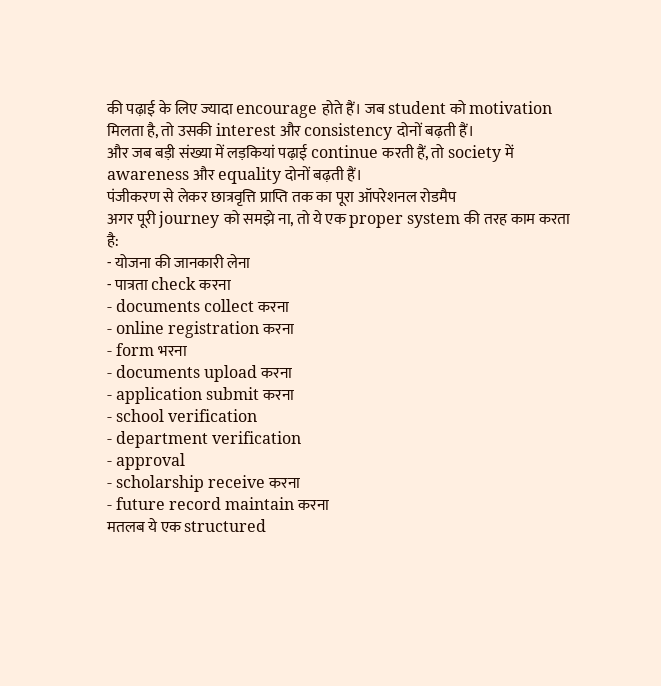की पढ़ाई के लिए ज्यादा encourage होते हैं। जब student को motivation मिलता है, तो उसकी interest और consistency दोनों बढ़ती हैं।
और जब बड़ी संख्या में लड़कियां पढ़ाई continue करती हैं, तो society में awareness और equality दोनों बढ़ती हैं।
पंजीकरण से लेकर छात्रवृत्ति प्राप्ति तक का पूरा ऑपरेशनल रोडमैप
अगर पूरी journey को समझे ना, तो ये एक proper system की तरह काम करता है:
- योजना की जानकारी लेना
- पात्रता check करना
- documents collect करना
- online registration करना
- form भरना
- documents upload करना
- application submit करना
- school verification
- department verification
- approval
- scholarship receive करना
- future record maintain करना
मतलब ये एक structured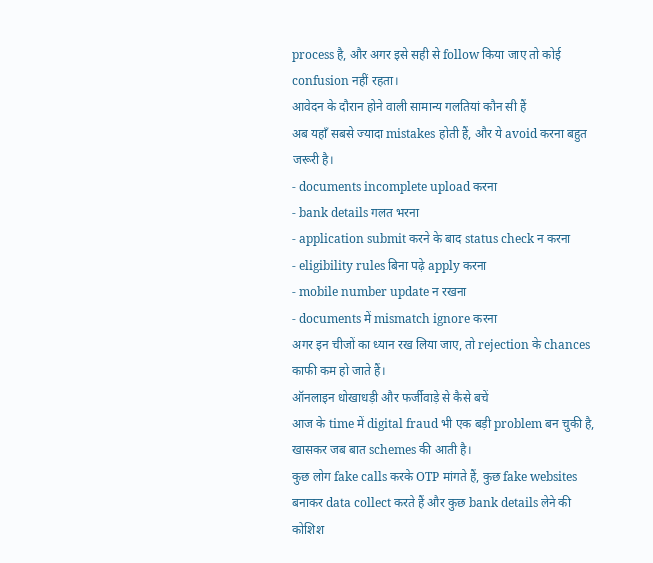process है, और अगर इसे सही से follow किया जाए तो कोई confusion नहीं रहता।
आवेदन के दौरान होने वाली सामान्य गलतियां कौन सी हैं
अब यहाँ सबसे ज्यादा mistakes होती हैं, और ये avoid करना बहुत जरूरी है।
- documents incomplete upload करना
- bank details गलत भरना
- application submit करने के बाद status check न करना
- eligibility rules बिना पढ़े apply करना
- mobile number update न रखना
- documents में mismatch ignore करना
अगर इन चीजों का ध्यान रख लिया जाए, तो rejection के chances काफी कम हो जाते हैं।
ऑनलाइन धोखाधड़ी और फर्जीवाड़े से कैसे बचें
आज के time में digital fraud भी एक बड़ी problem बन चुकी है, खासकर जब बात schemes की आती है।
कुछ लोग fake calls करके OTP मांगते हैं, कुछ fake websites बनाकर data collect करते हैं और कुछ bank details लेने की कोशिश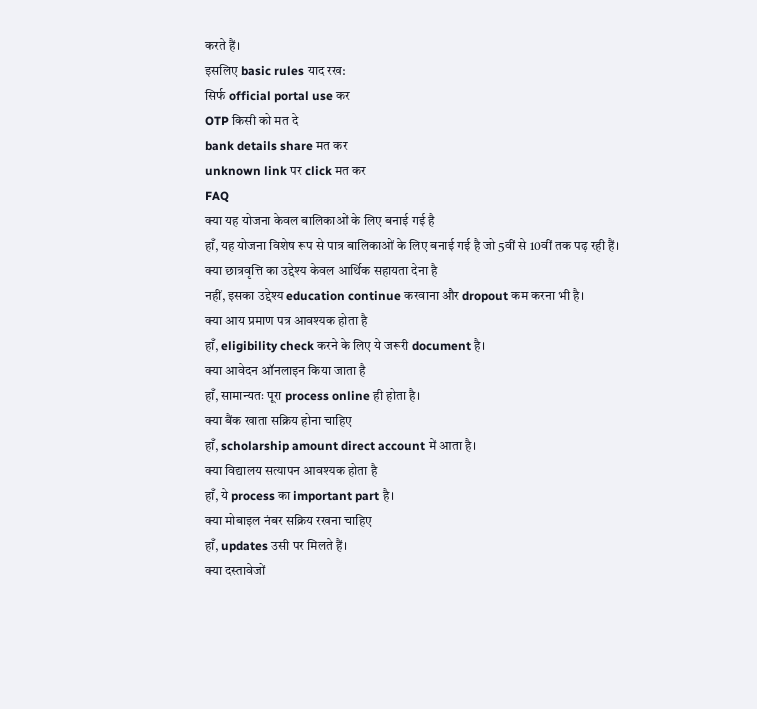करते हैं।
इसलिए basic rules याद रख:
सिर्फ official portal use कर
OTP किसी को मत दे
bank details share मत कर
unknown link पर click मत कर
FAQ
क्या यह योजना केवल बालिकाओं के लिए बनाई गई है
हाँ, यह योजना विशेष रूप से पात्र बालिकाओं के लिए बनाई गई है जो 5वीं से 10वीं तक पढ़ रही हैं।
क्या छात्रवृत्ति का उद्देश्य केवल आर्थिक सहायता देना है
नहीं, इसका उद्देश्य education continue करवाना और dropout कम करना भी है।
क्या आय प्रमाण पत्र आवश्यक होता है
हाँ, eligibility check करने के लिए ये जरूरी document है।
क्या आवेदन ऑनलाइन किया जाता है
हाँ, सामान्यतः पूरा process online ही होता है।
क्या बैंक खाता सक्रिय होना चाहिए
हाँ, scholarship amount direct account में आता है।
क्या विद्यालय सत्यापन आवश्यक होता है
हाँ, ये process का important part है।
क्या मोबाइल नंबर सक्रिय रखना चाहिए
हाँ, updates उसी पर मिलते हैं।
क्या दस्तावेजों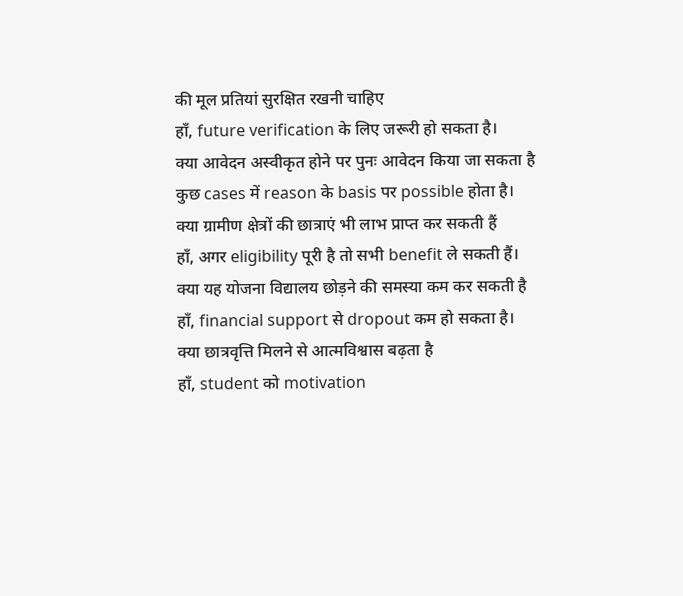की मूल प्रतियां सुरक्षित रखनी चाहिए
हाँ, future verification के लिए जरूरी हो सकता है।
क्या आवेदन अस्वीकृत होने पर पुनः आवेदन किया जा सकता है
कुछ cases में reason के basis पर possible होता है।
क्या ग्रामीण क्षेत्रों की छात्राएं भी लाभ प्राप्त कर सकती हैं
हाँ, अगर eligibility पूरी है तो सभी benefit ले सकती हैं।
क्या यह योजना विद्यालय छोड़ने की समस्या कम कर सकती है
हाँ, financial support से dropout कम हो सकता है।
क्या छात्रवृत्ति मिलने से आत्मविश्वास बढ़ता है
हाँ, student को motivation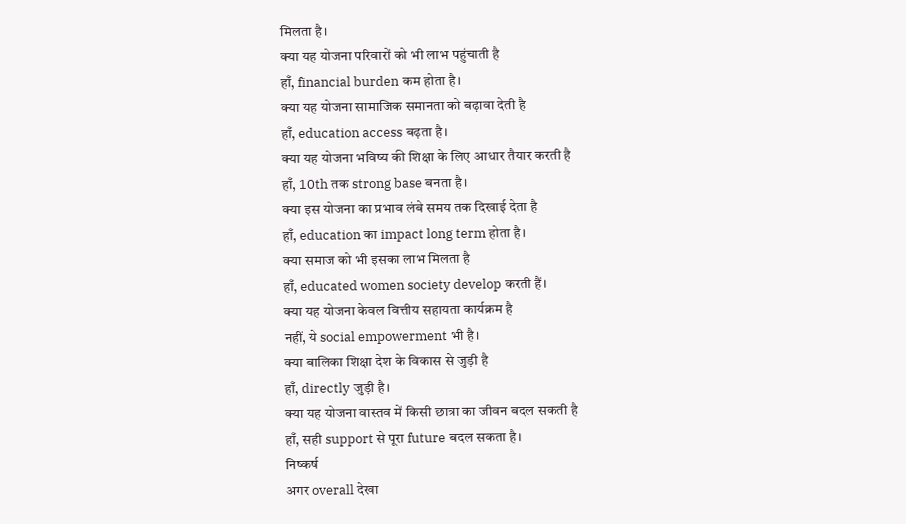मिलता है।
क्या यह योजना परिवारों को भी लाभ पहुंचाती है
हाँ, financial burden कम होता है।
क्या यह योजना सामाजिक समानता को बढ़ावा देती है
हाँ, education access बढ़ता है।
क्या यह योजना भविष्य की शिक्षा के लिए आधार तैयार करती है
हाँ, 10th तक strong base बनता है।
क्या इस योजना का प्रभाव लंबे समय तक दिखाई देता है
हाँ, education का impact long term होता है।
क्या समाज को भी इसका लाभ मिलता है
हाँ, educated women society develop करती हैं।
क्या यह योजना केवल वित्तीय सहायता कार्यक्रम है
नहीं, ये social empowerment भी है।
क्या बालिका शिक्षा देश के विकास से जुड़ी है
हाँ, directly जुड़ी है।
क्या यह योजना वास्तव में किसी छात्रा का जीवन बदल सकती है
हाँ, सही support से पूरा future बदल सकता है।
निष्कर्ष
अगर overall देखा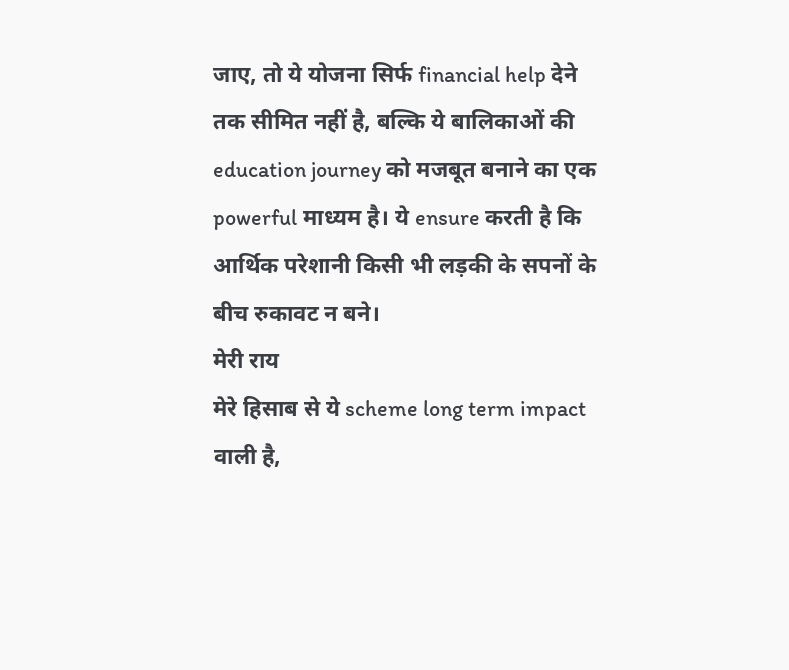जाए, तो ये योजना सिर्फ financial help देने तक सीमित नहीं है, बल्कि ये बालिकाओं की education journey को मजबूत बनाने का एक powerful माध्यम है। ये ensure करती है कि आर्थिक परेशानी किसी भी लड़की के सपनों के बीच रुकावट न बने।
मेरी राय
मेरे हिसाब से ये scheme long term impact वाली है,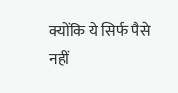क्योंकि ये सिर्फ पैसे नहीं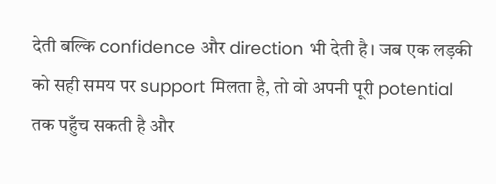देती बल्कि confidence और direction भी देती है। जब एक लड़की को सही समय पर support मिलता है, तो वो अपनी पूरी potential तक पहुँच सकती है और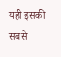यही इसकी सबसे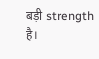बड़ी strength है।